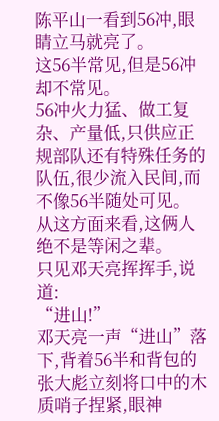陈平山一看到56冲,眼睛立马就亮了。
这56半常见,但是56冲却不常见。
56冲火力猛、做工复杂、产量低,只供应正规部队还有特殊任务的队伍,很少流入民间,而不像56半随处可见。
从这方面来看,这俩人绝不是等闲之辈。
只见邓天亮挥挥手,说道:
“进山!”
邓天亮一声“进山”落下,背着56半和背包的张大彪立刻将口中的木质哨子捏紧,眼神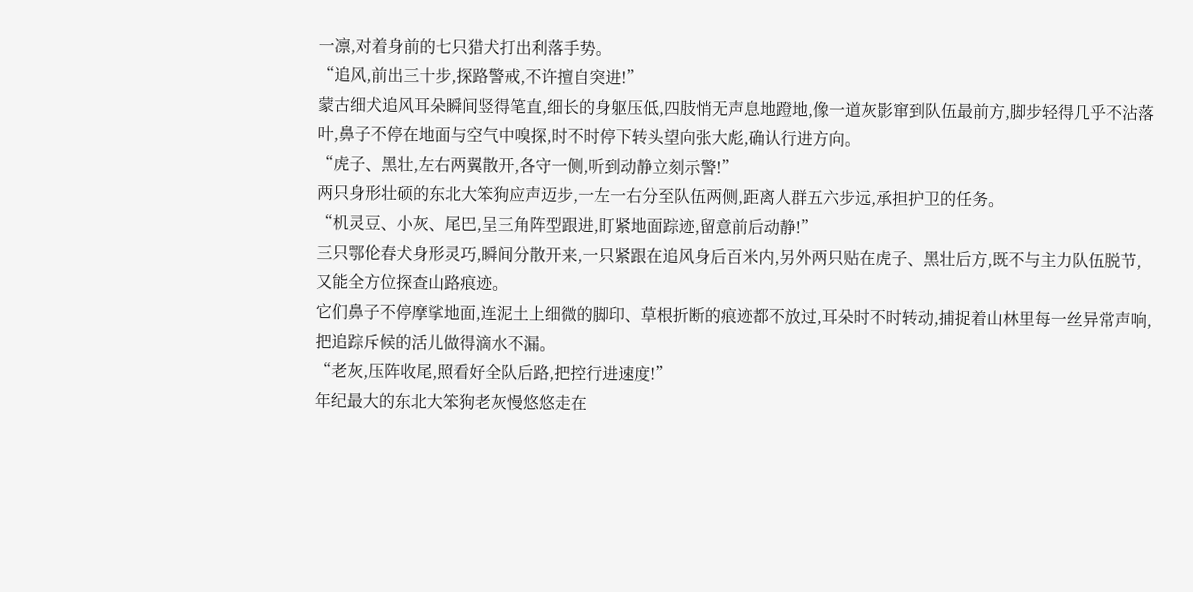一凛,对着身前的七只猎犬打出利落手势。
“追风,前出三十步,探路警戒,不许擅自突进!”
蒙古细犬追风耳朵瞬间竖得笔直,细长的身躯压低,四肢悄无声息地蹬地,像一道灰影窜到队伍最前方,脚步轻得几乎不沾落叶,鼻子不停在地面与空气中嗅探,时不时停下转头望向张大彪,确认行进方向。
“虎子、黑壮,左右两翼散开,各守一侧,听到动静立刻示警!”
两只身形壮硕的东北大笨狗应声迈步,一左一右分至队伍两侧,距离人群五六步远,承担护卫的任务。
“机灵豆、小灰、尾巴,呈三角阵型跟进,盯紧地面踪迹,留意前后动静!”
三只鄂伦春犬身形灵巧,瞬间分散开来,一只紧跟在追风身后百米内,另外两只贴在虎子、黑壮后方,既不与主力队伍脱节,又能全方位探查山路痕迹。
它们鼻子不停摩挲地面,连泥土上细微的脚印、草根折断的痕迹都不放过,耳朵时不时转动,捕捉着山林里每一丝异常声响,把追踪斥候的活儿做得滴水不漏。
“老灰,压阵收尾,照看好全队后路,把控行进速度!”
年纪最大的东北大笨狗老灰慢悠悠走在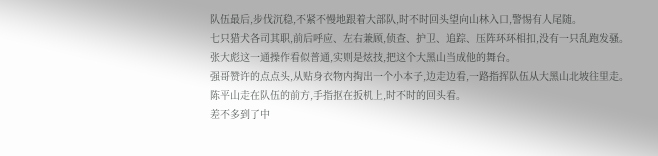队伍最后,步伐沉稳,不紧不慢地跟着大部队,时不时回头望向山林入口,警惕有人尾随。
七只猎犬各司其职,前后呼应、左右兼顾,侦查、护卫、追踪、压阵环环相扣,没有一只乱跑发骚。
张大彪这一通操作看似普通,实则是炫技,把这个大黑山当成他的舞台。
强哥赞许的点点头,从贴身衣物内掏出一个小本子,边走边看,一路指挥队伍从大黑山北坡往里走。
陈平山走在队伍的前方,手指抠在扳机上,时不时的回头看。
差不多到了中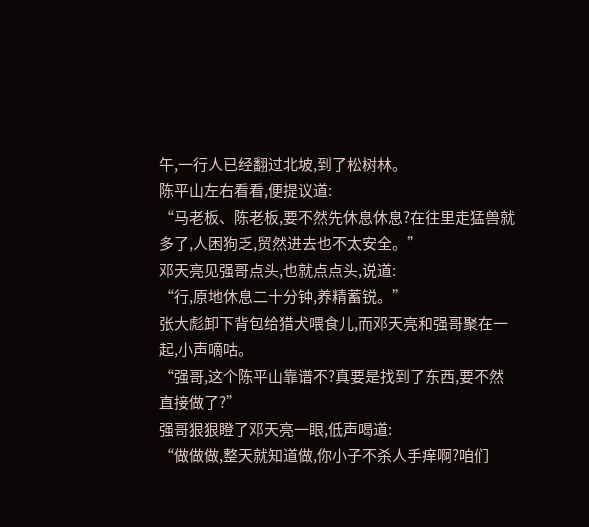午,一行人已经翻过北坡,到了松树林。
陈平山左右看看,便提议道:
“马老板、陈老板,要不然先休息休息?在往里走猛兽就多了,人困狗乏,贸然进去也不太安全。”
邓天亮见强哥点头,也就点点头,说道:
“行,原地休息二十分钟,养精蓄锐。”
张大彪卸下背包给猎犬喂食儿,而邓天亮和强哥聚在一起,小声嘀咕。
“强哥,这个陈平山靠谱不?真要是找到了东西,要不然直接做了?”
强哥狠狠瞪了邓天亮一眼,低声喝道:
“做做做,整天就知道做,你小子不杀人手痒啊?咱们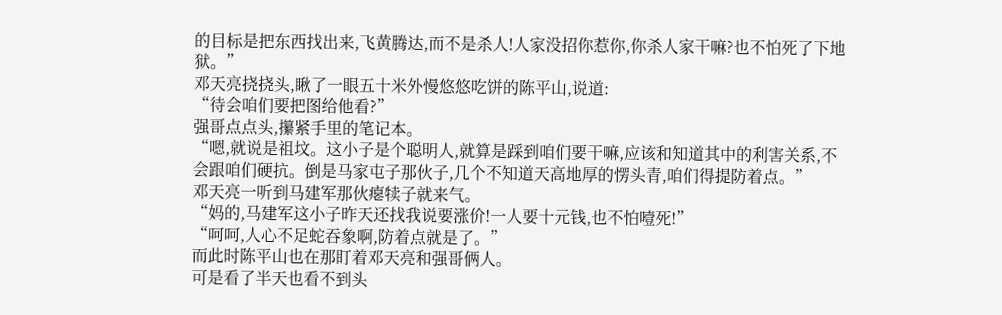的目标是把东西找出来,飞黄腾达,而不是杀人!人家没招你惹你,你杀人家干嘛?也不怕死了下地狱。”
邓天亮挠挠头,瞅了一眼五十米外慢悠悠吃饼的陈平山,说道:
“待会咱们要把图给他看?”
强哥点点头,攥紧手里的笔记本。
“嗯,就说是祖坟。这小子是个聪明人,就算是踩到咱们要干嘛,应该和知道其中的利害关系,不会跟咱们硬抗。倒是马家屯子那伙子,几个不知道天高地厚的愣头青,咱们得提防着点。”
邓天亮一听到马建军那伙瘪犊子就来气。
“妈的,马建军这小子昨天还找我说要涨价!一人要十元钱,也不怕噎死!”
“呵呵,人心不足蛇吞象啊,防着点就是了。”
而此时陈平山也在那盯着邓天亮和强哥俩人。
可是看了半天也看不到头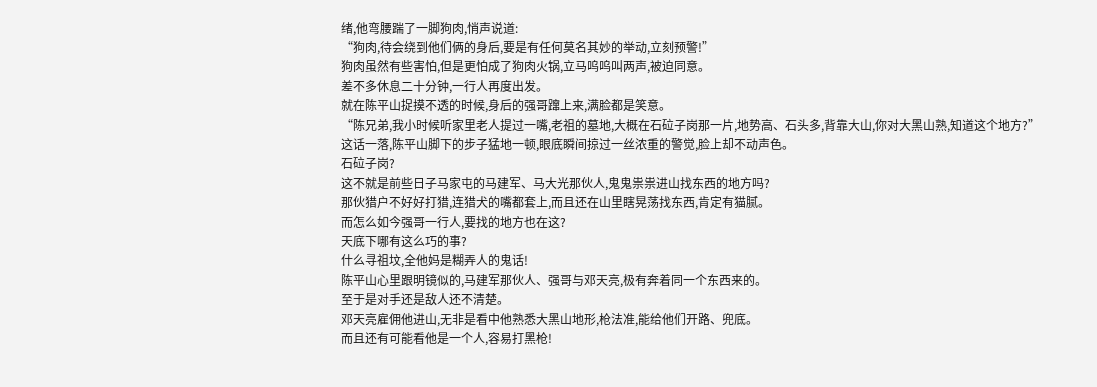绪,他弯腰踹了一脚狗肉,悄声说道:
“狗肉,待会绕到他们俩的身后,要是有任何莫名其妙的举动,立刻预警!”
狗肉虽然有些害怕,但是更怕成了狗肉火锅,立马呜呜叫两声,被迫同意。
差不多休息二十分钟,一行人再度出发。
就在陈平山捉摸不透的时候,身后的强哥蹿上来,满脸都是笑意。
“陈兄弟,我小时候听家里老人提过一嘴,老祖的墓地,大概在石砬子岗那一片,地势高、石头多,背靠大山,你对大黑山熟,知道这个地方?”
这话一落,陈平山脚下的步子猛地一顿,眼底瞬间掠过一丝浓重的警觉,脸上却不动声色。
石砬子岗?
这不就是前些日子马家屯的马建军、马大光那伙人,鬼鬼祟祟进山找东西的地方吗?
那伙猎户不好好打猎,连猎犬的嘴都套上,而且还在山里瞎晃荡找东西,肯定有猫腻。
而怎么如今强哥一行人,要找的地方也在这?
天底下哪有这么巧的事?
什么寻祖坟,全他妈是糊弄人的鬼话!
陈平山心里跟明镜似的,马建军那伙人、强哥与邓天亮,极有奔着同一个东西来的。
至于是对手还是敌人还不清楚。
邓天亮雇佣他进山,无非是看中他熟悉大黑山地形,枪法准,能给他们开路、兜底。
而且还有可能看他是一个人,容易打黑枪!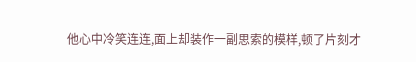他心中冷笑连连,面上却装作一副思索的模样,顿了片刻才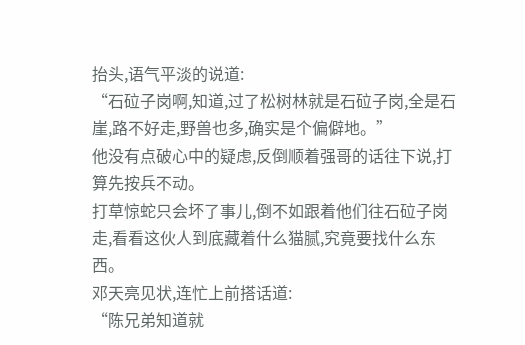抬头,语气平淡的说道:
“石砬子岗啊,知道,过了松树林就是石砬子岗,全是石崖,路不好走,野兽也多,确实是个偏僻地。”
他没有点破心中的疑虑,反倒顺着强哥的话往下说,打算先按兵不动。
打草惊蛇只会坏了事儿,倒不如跟着他们往石砬子岗走,看看这伙人到底藏着什么猫腻,究竟要找什么东西。
邓天亮见状,连忙上前搭话道:
“陈兄弟知道就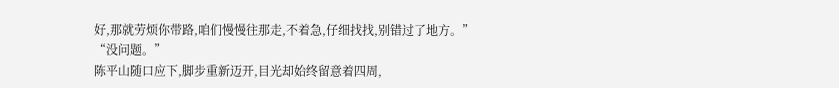好,那就劳烦你带路,咱们慢慢往那走,不着急,仔细找找,别错过了地方。”
“没问题。”
陈平山随口应下,脚步重新迈开,目光却始终留意着四周,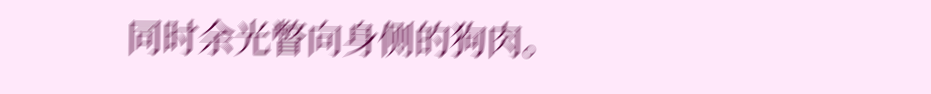同时余光瞥向身侧的狗肉。